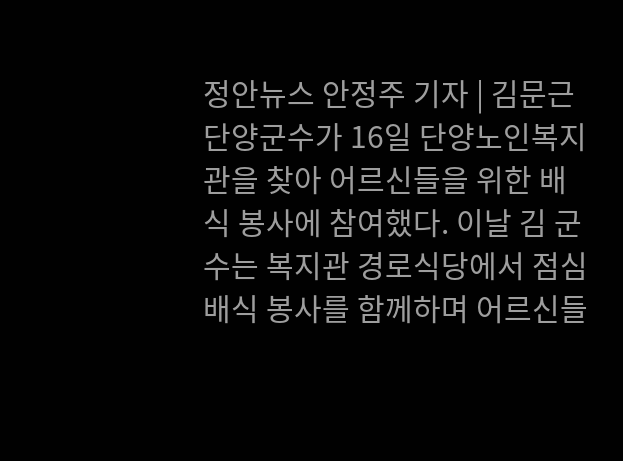정안뉴스 안정주 기자 | 김문근 단양군수가 16일 단양노인복지관을 찾아 어르신들을 위한 배식 봉사에 참여했다. 이날 김 군수는 복지관 경로식당에서 점심 배식 봉사를 함께하며 어르신들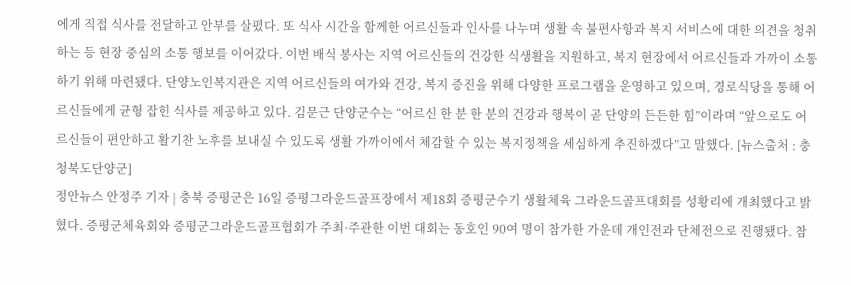에게 직접 식사를 전달하고 안부를 살폈다. 또 식사 시간을 함께한 어르신들과 인사를 나누며 생활 속 불편사항과 복지 서비스에 대한 의견을 청취하는 등 현장 중심의 소통 행보를 이어갔다. 이번 배식 봉사는 지역 어르신들의 건강한 식생활을 지원하고, 복지 현장에서 어르신들과 가까이 소통하기 위해 마련됐다. 단양노인복지관은 지역 어르신들의 여가와 건강, 복지 증진을 위해 다양한 프로그램을 운영하고 있으며, 경로식당을 통해 어르신들에게 균형 잡힌 식사를 제공하고 있다. 김문근 단양군수는 “어르신 한 분 한 분의 건강과 행복이 곧 단양의 든든한 힘”이라며 “앞으로도 어르신들이 편안하고 활기찬 노후를 보내실 수 있도록 생활 가까이에서 체감할 수 있는 복지정책을 세심하게 추진하겠다”고 말했다. [뉴스출처 : 충청북도단양군]
정안뉴스 안정주 기자 | 충북 증평군은 16일 증평그라운드골프장에서 제18회 증평군수기 생활체육 그라운드골프대회를 성황리에 개최했다고 밝혔다. 증평군체육회와 증평군그라운드골프협회가 주최·주관한 이번 대회는 동호인 90여 명이 참가한 가운데 개인전과 단체전으로 진행됐다. 참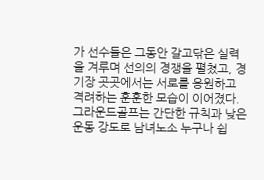가 선수들은 그동안 갈고닦은 실력을 겨루며 선의의 경쟁을 펼쳤고, 경기장 곳곳에서는 서로를 응원하고 격려하는 훈훈한 모습이 이어졌다. 그라운드골프는 간단한 규칙과 낮은 운동 강도로 남녀노소 누구나 쉽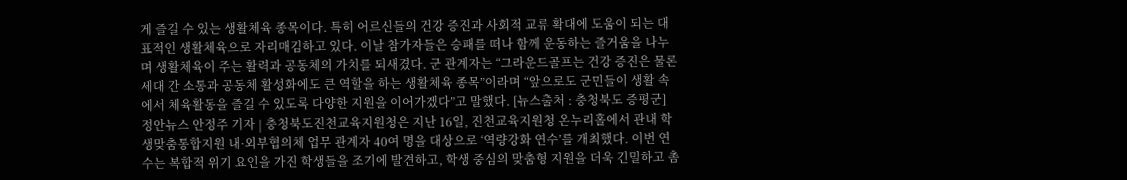게 즐길 수 있는 생활체육 종목이다. 특히 어르신들의 건강 증진과 사회적 교류 확대에 도움이 되는 대표적인 생활체육으로 자리매김하고 있다. 이날 참가자들은 승패를 떠나 함께 운동하는 즐거움을 나누며 생활체육이 주는 활력과 공동체의 가치를 되새겼다. 군 관계자는 “그라운드골프는 건강 증진은 물론 세대 간 소통과 공동체 활성화에도 큰 역할을 하는 생활체육 종목”이라며 “앞으로도 군민들이 생활 속에서 체육활동을 즐길 수 있도록 다양한 지원을 이어가겠다”고 말했다. [뉴스출처 : 충청북도 증평군]
정안뉴스 안정주 기자 | 충청북도진천교육지원청은 지난 16일, 진천교육지원청 온누리홀에서 관내 학생맞춤통합지원 내·외부협의체 업무 관계자 40여 명을 대상으로 ‘역량강화 연수’를 개최했다. 이번 연수는 복합적 위기 요인을 가진 학생들을 조기에 발견하고, 학생 중심의 맞춤형 지원을 더욱 긴밀하고 촘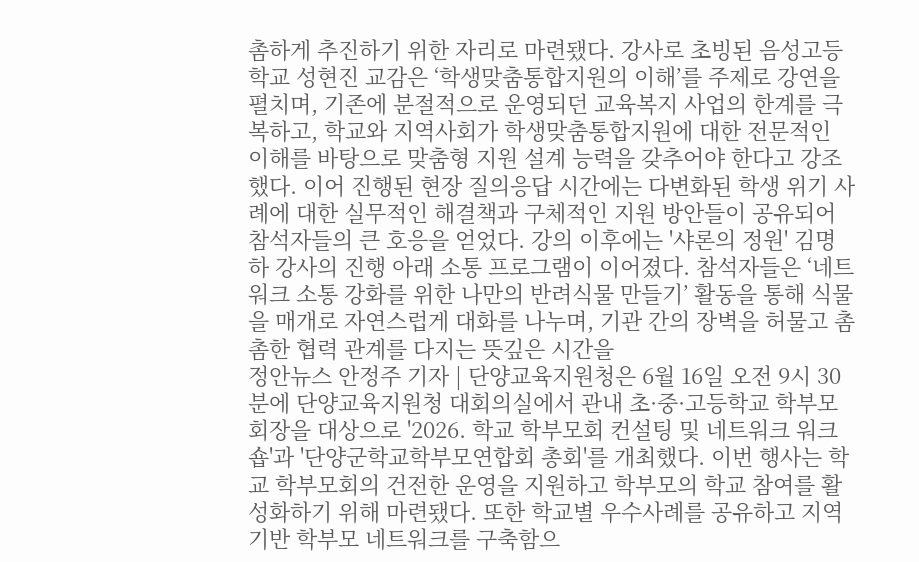촘하게 추진하기 위한 자리로 마련됐다. 강사로 초빙된 음성고등학교 성현진 교감은 ‘학생맞춤통합지원의 이해’를 주제로 강연을 펼치며, 기존에 분절적으로 운영되던 교육복지 사업의 한계를 극복하고, 학교와 지역사회가 학생맞춤통합지원에 대한 전문적인 이해를 바탕으로 맞춤형 지원 설계 능력을 갖추어야 한다고 강조했다. 이어 진행된 현장 질의응답 시간에는 다변화된 학생 위기 사례에 대한 실무적인 해결책과 구체적인 지원 방안들이 공유되어 참석자들의 큰 호응을 얻었다. 강의 이후에는 '샤론의 정원' 김명하 강사의 진행 아래 소통 프로그램이 이어졌다. 참석자들은 ‘네트워크 소통 강화를 위한 나만의 반려식물 만들기’ 활동을 통해 식물을 매개로 자연스럽게 대화를 나누며, 기관 간의 장벽을 허물고 촘촘한 협력 관계를 다지는 뜻깊은 시간을
정안뉴스 안정주 기자 | 단양교육지원청은 6월 16일 오전 9시 30분에 단양교육지원청 대회의실에서 관내 초·중·고등학교 학부모회장을 대상으로 '2026. 학교 학부모회 컨설팅 및 네트워크 워크숍'과 '단양군학교학부모연합회 총회'를 개최했다. 이번 행사는 학교 학부모회의 건전한 운영을 지원하고 학부모의 학교 참여를 활성화하기 위해 마련됐다. 또한 학교별 우수사례를 공유하고 지역 기반 학부모 네트워크를 구축함으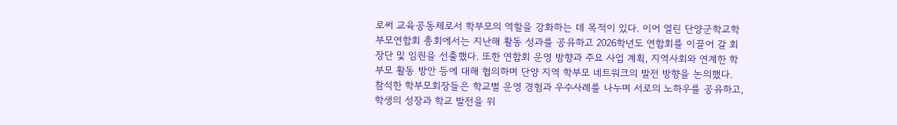로써 교육공동체로서 학부모의 역할을 강화하는 데 목적이 있다. 이어 열린 단양군학교학부모연합회 총회에서는 지난해 활동 성과를 공유하고 2026학년도 연합회를 이끌어 갈 회장단 및 임원을 선출했다. 또한 연합회 운영 방향과 주요 사업 계획, 지역사회와 연계한 학부모 활동 방안 등에 대해 협의하며 단양 지역 학부모 네트워크의 발전 방향을 논의했다. 참석한 학부모회장들은 학교별 운영 경험과 우수사례를 나누며 서로의 노하우를 공유하고, 학생의 성장과 학교 발전을 위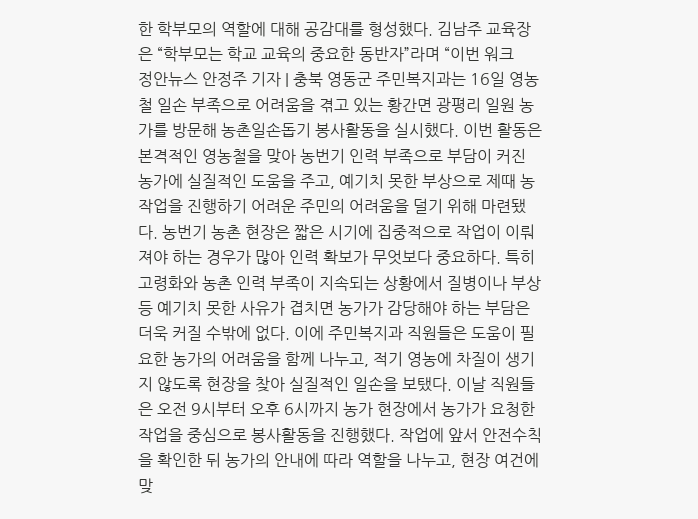한 학부모의 역할에 대해 공감대를 형성했다. 김남주 교육장은 “학부모는 학교 교육의 중요한 동반자”라며 “이번 워크
정안뉴스 안정주 기자 | 충북 영동군 주민복지과는 16일 영농철 일손 부족으로 어려움을 겪고 있는 황간면 광평리 일원 농가를 방문해 농촌일손돕기 봉사활동을 실시했다. 이번 활동은 본격적인 영농철을 맞아 농번기 인력 부족으로 부담이 커진 농가에 실질적인 도움을 주고, 예기치 못한 부상으로 제때 농작업을 진행하기 어려운 주민의 어려움을 덜기 위해 마련됐다. 농번기 농촌 현장은 짧은 시기에 집중적으로 작업이 이뤄져야 하는 경우가 많아 인력 확보가 무엇보다 중요하다. 특히 고령화와 농촌 인력 부족이 지속되는 상황에서 질병이나 부상 등 예기치 못한 사유가 겹치면 농가가 감당해야 하는 부담은 더욱 커질 수밖에 없다. 이에 주민복지과 직원들은 도움이 필요한 농가의 어려움을 함께 나누고, 적기 영농에 차질이 생기지 않도록 현장을 찾아 실질적인 일손을 보탰다. 이날 직원들은 오전 9시부터 오후 6시까지 농가 현장에서 농가가 요청한 작업을 중심으로 봉사활동을 진행했다. 작업에 앞서 안전수칙을 확인한 뒤 농가의 안내에 따라 역할을 나누고, 현장 여건에 맞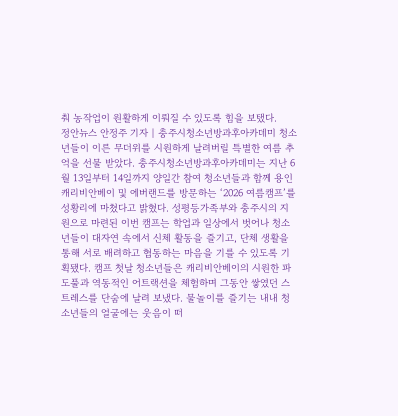춰 농작업이 원활하게 이뤄질 수 있도록 힘을 보탰다.
정안뉴스 안정주 기자 | 충주시청소년방과후아카데미 청소년들이 이른 무더위를 시원하게 날려버릴 특별한 여름 추억을 선물 받았다. 충주시청소년방과후아카데미는 지난 6월 13일부터 14일까지 양일간 참여 청소년들과 함께 용인 캐리비안베이 및 에버랜드를 방문하는 ‘2026 여름캠프’를 성황리에 마쳤다고 밝혔다. 성평등가족부와 충주시의 지원으로 마련된 이번 캠프는 학업과 일상에서 벗어나 청소년들이 대자연 속에서 신체 활동을 즐기고, 단체 생활을 통해 서로 배려하고 협동하는 마음을 기를 수 있도록 기획됐다. 캠프 첫날 청소년들은 캐리비안베이의 시원한 파도풀과 역동적인 어트랙션을 체험하며 그동안 쌓였던 스트레스를 단숨에 날려 보냈다. 물놀이를 즐기는 내내 청소년들의 얼굴에는 웃음이 떠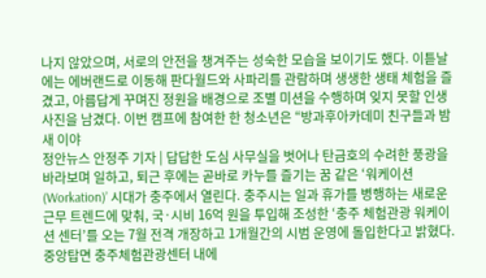나지 않았으며, 서로의 안전을 챙겨주는 성숙한 모습을 보이기도 했다. 이튿날에는 에버랜드로 이동해 판다월드와 사파리를 관람하며 생생한 생태 체험을 즐겼고, 아름답게 꾸며진 정원을 배경으로 조별 미션을 수행하며 잊지 못할 인생 사진을 남겼다. 이번 캠프에 참여한 한 청소년은 “방과후아카데미 친구들과 밤새 이야
정안뉴스 안정주 기자 | 답답한 도심 사무실을 벗어나 탄금호의 수려한 풍광을 바라보며 일하고, 퇴근 후에는 곧바로 카누를 즐기는 꿈 같은 ‘워케이션(Workation)’ 시대가 충주에서 열린다. 충주시는 일과 휴가를 병행하는 새로운 근무 트렌드에 맞춰, 국·시비 16억 원을 투입해 조성한 ‘충주 체험관광 워케이션 센터’를 오는 7월 전격 개장하고 1개월간의 시범 운영에 돌입한다고 밝혔다. 중앙탑면 충주체험관광센터 내에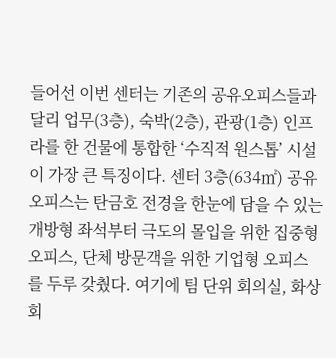들어선 이번 센터는 기존의 공유오피스들과 달리 업무(3층), 숙박(2층), 관광(1층) 인프라를 한 건물에 통합한 ‘수직적 원스톱’ 시설이 가장 큰 특징이다. 센터 3층(634㎡) 공유오피스는 탄금호 전경을 한눈에 담을 수 있는 개방형 좌석부터 극도의 몰입을 위한 집중형 오피스, 단체 방문객을 위한 기업형 오피스를 두루 갖췄다. 여기에 팀 단위 회의실, 화상회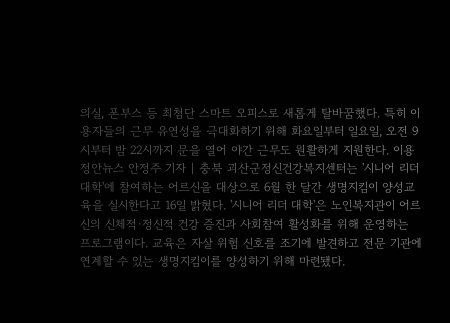의실, 폰부스 등 최첨단 스마트 오피스로 새롭게 탈바꿈했다. 특히 이용자들의 근무 유연성을 극대화하기 위해 화요일부터 일요일, 오전 9시부터 밤 22시까지 문을 열어 야간 근무도 원활하게 지원한다. 이용
정안뉴스 안정주 기자 | 충북 괴산군정신건강복지센터는 '시니어 리더 대학'에 참여하는 어르신을 대상으로 6월 한 달간 생명지킴이 양성교육을 실시한다고 16일 밝혔다. '시니어 리더 대학'은 노인복지관이 어르신의 신체적·정신적 건강 증진과 사회참여 활성화를 위해 운영하는 프로그램이다. 교육은 자살 위험 신호를 조기에 발견하고 전문 기관에 연계할 수 있는 생명지킴이를 양성하기 위해 마련됐다.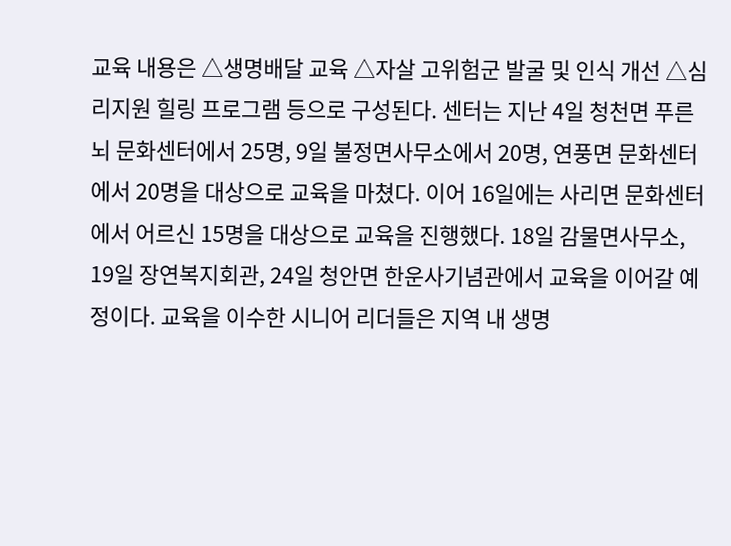교육 내용은 △생명배달 교육 △자살 고위험군 발굴 및 인식 개선 △심리지원 힐링 프로그램 등으로 구성된다. 센터는 지난 4일 청천면 푸른뇌 문화센터에서 25명, 9일 불정면사무소에서 20명, 연풍면 문화센터에서 20명을 대상으로 교육을 마쳤다. 이어 16일에는 사리면 문화센터에서 어르신 15명을 대상으로 교육을 진행했다. 18일 감물면사무소, 19일 장연복지회관, 24일 청안면 한운사기념관에서 교육을 이어갈 예정이다. 교육을 이수한 시니어 리더들은 지역 내 생명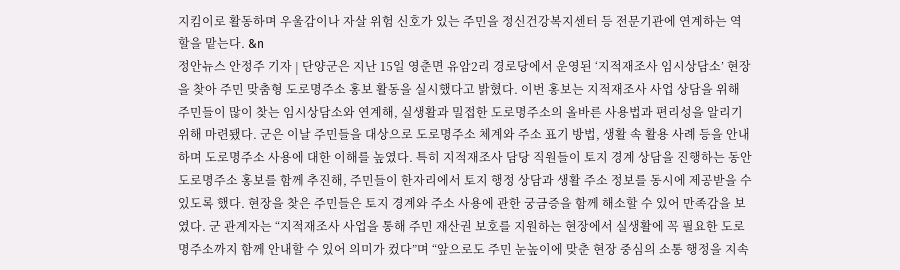지킴이로 활동하며 우울감이나 자살 위험 신호가 있는 주민을 정신건강복지센터 등 전문기관에 연계하는 역할을 맡는다. &n
정안뉴스 안정주 기자 | 단양군은 지난 15일 영춘면 유암2리 경로당에서 운영된 ‘지적재조사 임시상담소’ 현장을 찾아 주민 맞춤형 도로명주소 홍보 활동을 실시했다고 밝혔다. 이번 홍보는 지적재조사 사업 상담을 위해 주민들이 많이 찾는 임시상담소와 연계해, 실생활과 밀접한 도로명주소의 올바른 사용법과 편리성을 알리기 위해 마련됐다. 군은 이날 주민들을 대상으로 도로명주소 체계와 주소 표기 방법, 생활 속 활용 사례 등을 안내하며 도로명주소 사용에 대한 이해를 높였다. 특히 지적재조사 담당 직원들이 토지 경계 상담을 진행하는 동안 도로명주소 홍보를 함께 추진해, 주민들이 한자리에서 토지 행정 상담과 생활 주소 정보를 동시에 제공받을 수 있도록 했다. 현장을 찾은 주민들은 토지 경계와 주소 사용에 관한 궁금증을 함께 해소할 수 있어 만족감을 보였다. 군 관계자는 “지적재조사 사업을 통해 주민 재산권 보호를 지원하는 현장에서 실생활에 꼭 필요한 도로명주소까지 함께 안내할 수 있어 의미가 컸다”며 “앞으로도 주민 눈높이에 맞춘 현장 중심의 소통 행정을 지속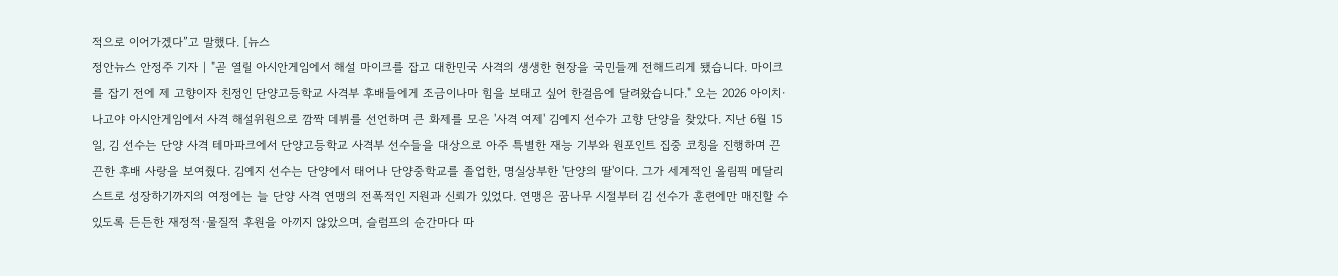적으로 이어가겠다”고 말했다. [뉴스
정안뉴스 안정주 기자 | "곧 열릴 아시안게임에서 해설 마이크를 잡고 대한민국 사격의 생생한 현장을 국민들께 전해드리게 됐습니다. 마이크를 잡기 전에 제 고향이자 친정인 단양고등학교 사격부 후배들에게 조금이나마 힘을 보태고 싶어 한걸음에 달려왔습니다." 오는 2026 아이치·나고야 아시안게임에서 사격 해설위원으로 깜짝 데뷔를 선언하며 큰 화제를 모은 '사격 여제' 김예지 선수가 고향 단양을 찾았다. 지난 6월 15일, 김 선수는 단양 사격 테마파크에서 단양고등학교 사격부 선수들을 대상으로 아주 특별한 재능 기부와 원포인트 집중 코칭을 진행하며 끈끈한 후배 사랑을 보여줬다. 김예지 선수는 단양에서 태어나 단양중학교를 졸업한, 명실상부한 '단양의 딸'이다. 그가 세계적인 올림픽 메달리스트로 성장하기까지의 여정에는 늘 단양 사격 연맹의 전폭적인 지원과 신뢰가 있었다. 연맹은 꿈나무 시절부터 김 선수가 훈련에만 매진할 수 있도록 든든한 재정적·물질적 후원을 아끼지 않았으며, 슬럼프의 순간마다 따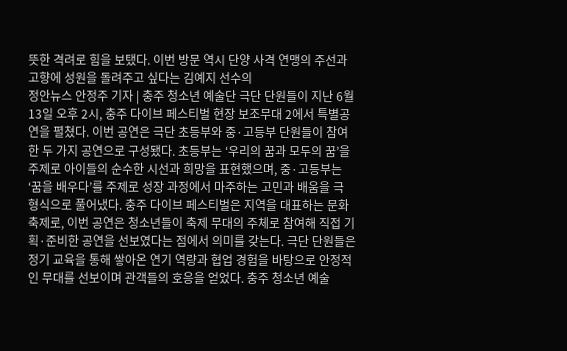뜻한 격려로 힘을 보탰다. 이번 방문 역시 단양 사격 연맹의 주선과 고향에 성원을 돌려주고 싶다는 김예지 선수의
정안뉴스 안정주 기자 | 충주 청소년 예술단 극단 단원들이 지난 6월 13일 오후 2시, 충주 다이브 페스티벌 현장 보조무대 2에서 특별공연을 펼쳤다. 이번 공연은 극단 초등부와 중·고등부 단원들이 참여한 두 가지 공연으로 구성됐다. 초등부는 ‘우리의 꿈과 모두의 꿈’을 주제로 아이들의 순수한 시선과 희망을 표현했으며, 중·고등부는 ‘꿈을 배우다’를 주제로 성장 과정에서 마주하는 고민과 배움을 극 형식으로 풀어냈다. 충주 다이브 페스티벌은 지역을 대표하는 문화 축제로, 이번 공연은 청소년들이 축제 무대의 주체로 참여해 직접 기획·준비한 공연을 선보였다는 점에서 의미를 갖는다. 극단 단원들은 정기 교육을 통해 쌓아온 연기 역량과 협업 경험을 바탕으로 안정적인 무대를 선보이며 관객들의 호응을 얻었다. 충주 청소년 예술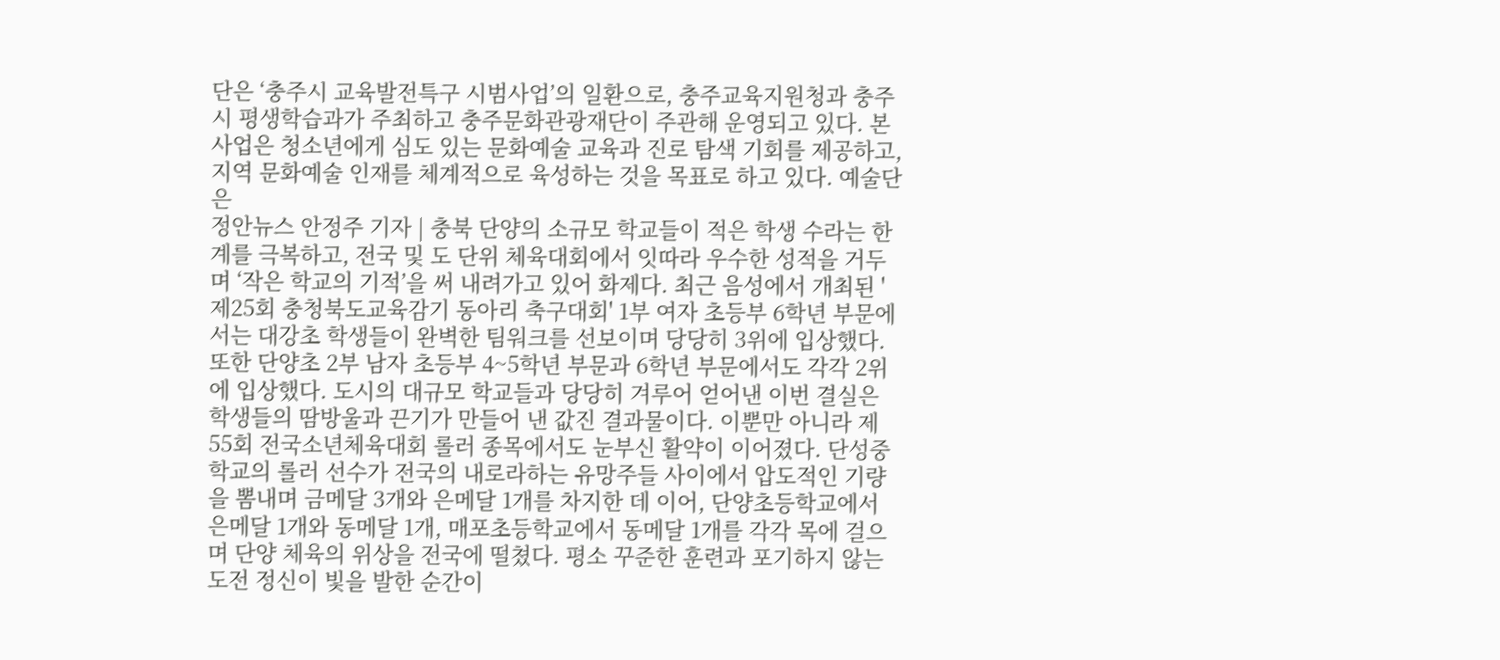단은 ‘충주시 교육발전특구 시범사업’의 일환으로, 충주교육지원청과 충주시 평생학습과가 주최하고 충주문화관광재단이 주관해 운영되고 있다. 본 사업은 청소년에게 심도 있는 문화예술 교육과 진로 탐색 기회를 제공하고, 지역 문화예술 인재를 체계적으로 육성하는 것을 목표로 하고 있다. 예술단은
정안뉴스 안정주 기자 | 충북 단양의 소규모 학교들이 적은 학생 수라는 한계를 극복하고, 전국 및 도 단위 체육대회에서 잇따라 우수한 성적을 거두며 ‘작은 학교의 기적’을 써 내려가고 있어 화제다. 최근 음성에서 개최된 '제25회 충청북도교육감기 동아리 축구대회' 1부 여자 초등부 6학년 부문에서는 대강초 학생들이 완벽한 팀워크를 선보이며 당당히 3위에 입상했다. 또한 단양초 2부 남자 초등부 4~5학년 부문과 6학년 부문에서도 각각 2위에 입상했다. 도시의 대규모 학교들과 당당히 겨루어 얻어낸 이번 결실은 학생들의 땀방울과 끈기가 만들어 낸 값진 결과물이다. 이뿐만 아니라 제55회 전국소년체육대회 롤러 종목에서도 눈부신 활약이 이어졌다. 단성중학교의 롤러 선수가 전국의 내로라하는 유망주들 사이에서 압도적인 기량을 뽐내며 금메달 3개와 은메달 1개를 차지한 데 이어, 단양초등학교에서 은메달 1개와 동메달 1개, 매포초등학교에서 동메달 1개를 각각 목에 걸으며 단양 체육의 위상을 전국에 떨쳤다. 평소 꾸준한 훈련과 포기하지 않는 도전 정신이 빛을 발한 순간이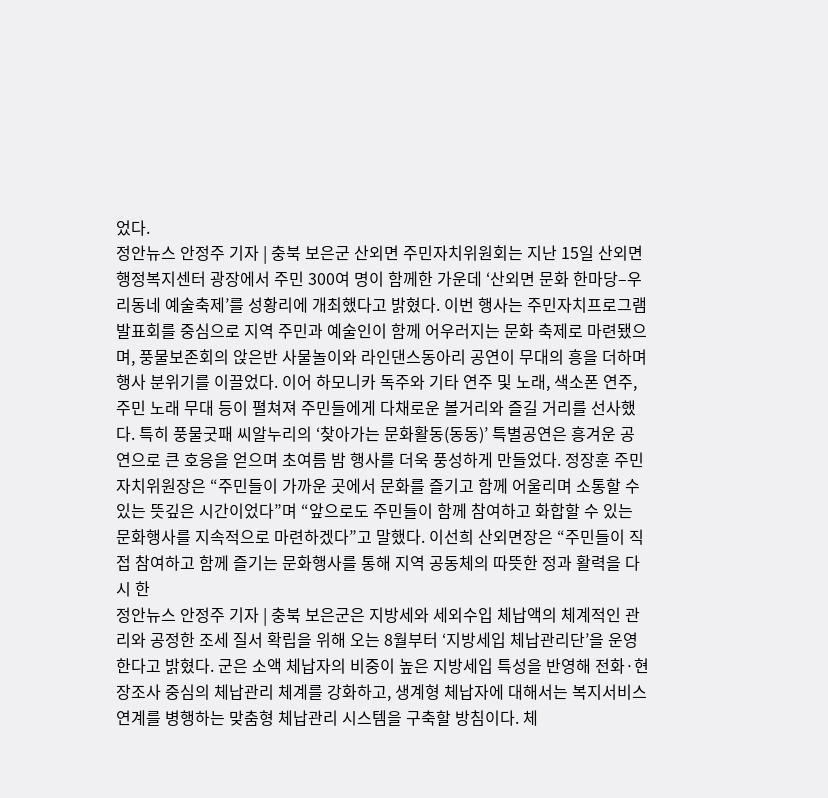었다.
정안뉴스 안정주 기자 | 충북 보은군 산외면 주민자치위원회는 지난 15일 산외면행정복지센터 광장에서 주민 300여 명이 함께한 가운데 ‘산외면 문화 한마당–우리동네 예술축제’를 성황리에 개최했다고 밝혔다. 이번 행사는 주민자치프로그램 발표회를 중심으로 지역 주민과 예술인이 함께 어우러지는 문화 축제로 마련됐으며, 풍물보존회의 앉은반 사물놀이와 라인댄스동아리 공연이 무대의 흥을 더하며 행사 분위기를 이끌었다. 이어 하모니카 독주와 기타 연주 및 노래, 색소폰 연주, 주민 노래 무대 등이 펼쳐져 주민들에게 다채로운 볼거리와 즐길 거리를 선사했다. 특히 풍물굿패 씨알누리의 ‘찾아가는 문화활동(동동)’ 특별공연은 흥겨운 공연으로 큰 호응을 얻으며 초여름 밤 행사를 더욱 풍성하게 만들었다. 정장훈 주민자치위원장은 “주민들이 가까운 곳에서 문화를 즐기고 함께 어울리며 소통할 수 있는 뜻깊은 시간이었다”며 “앞으로도 주민들이 함께 참여하고 화합할 수 있는 문화행사를 지속적으로 마련하겠다”고 말했다. 이선희 산외면장은 “주민들이 직접 참여하고 함께 즐기는 문화행사를 통해 지역 공동체의 따뜻한 정과 활력을 다시 한
정안뉴스 안정주 기자 | 충북 보은군은 지방세와 세외수입 체납액의 체계적인 관리와 공정한 조세 질서 확립을 위해 오는 8월부터 ‘지방세입 체납관리단’을 운영한다고 밝혔다. 군은 소액 체납자의 비중이 높은 지방세입 특성을 반영해 전화·현장조사 중심의 체납관리 체계를 강화하고, 생계형 체납자에 대해서는 복지서비스 연계를 병행하는 맞춤형 체납관리 시스템을 구축할 방침이다. 체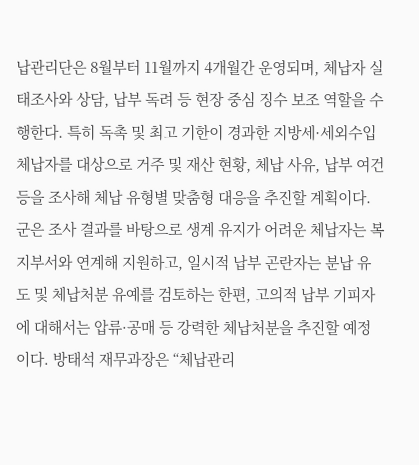납관리단은 8월부터 11월까지 4개월간 운영되며, 체납자 실태조사와 상담, 납부 독려 등 현장 중심 징수 보조 역할을 수행한다. 특히 독촉 및 최고 기한이 경과한 지방세·세외수입 체납자를 대상으로 거주 및 재산 현황, 체납 사유, 납부 여건 등을 조사해 체납 유형별 맞춤형 대응을 추진할 계획이다. 군은 조사 결과를 바탕으로 생계 유지가 어려운 체납자는 복지부서와 연계해 지원하고, 일시적 납부 곤란자는 분납 유도 및 체납처분 유예를 검토하는 한편, 고의적 납부 기피자에 대해서는 압류·공매 등 강력한 체납처분을 추진할 예정이다. 방태석 재무과장은 “체납관리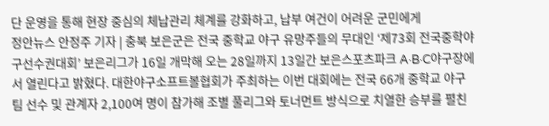단 운영을 통해 현장 중심의 체납관리 체계를 강화하고, 납부 여건이 어려운 군민에게
정안뉴스 안정주 기자 | 충북 보은군은 전국 중학교 야구 유망주들의 무대인 ‘제73회 전국중학야구선수권대회’ 보은리그가 16일 개막해 오는 28일까지 13일간 보은스포츠파크 A·B·C야구장에서 열린다고 밝혔다. 대한야구소프트볼협회가 주최하는 이번 대회에는 전국 66개 중학교 야구팀 선수 및 관계자 2,100여 명이 참가해 조별 풀리그와 토너먼트 방식으로 치열한 승부를 펼친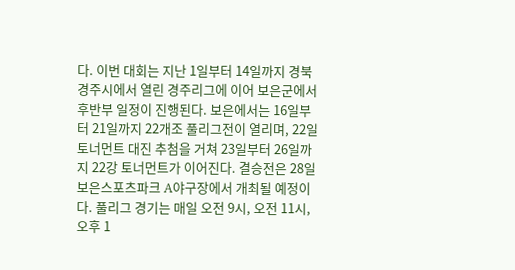다. 이번 대회는 지난 1일부터 14일까지 경북 경주시에서 열린 경주리그에 이어 보은군에서 후반부 일정이 진행된다. 보은에서는 16일부터 21일까지 22개조 풀리그전이 열리며, 22일 토너먼트 대진 추첨을 거쳐 23일부터 26일까지 22강 토너먼트가 이어진다. 결승전은 28일 보은스포츠파크 A야구장에서 개최될 예정이다. 풀리그 경기는 매일 오전 9시, 오전 11시, 오후 1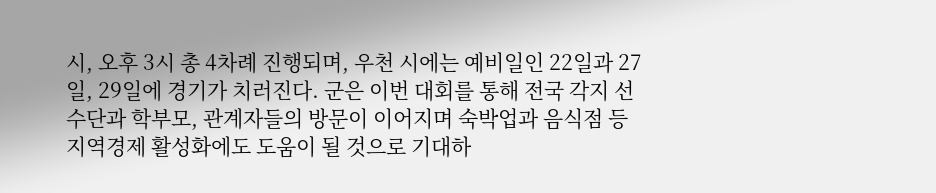시, 오후 3시 총 4차례 진행되며, 우천 시에는 예비일인 22일과 27일, 29일에 경기가 치러진다. 군은 이번 대회를 통해 전국 각지 선수단과 학부모, 관계자들의 방문이 이어지며 숙박업과 음식점 등 지역경제 활성화에도 도움이 될 것으로 기대하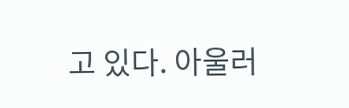고 있다. 아울러